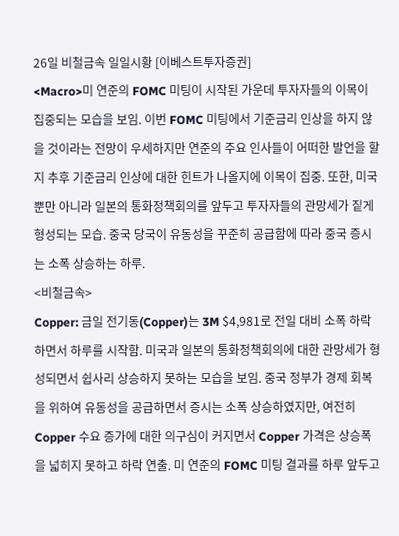26일 비철금속 일일시황 [이베스트투자증권]
<Macro>미 연준의 FOMC 미팅이 시작된 가운데 투자자들의 이목이 집중되는 모습을 보임. 이번 FOMC 미팅에서 기준금리 인상을 하지 않을 것이라는 전망이 우세하지만 연준의 주요 인사들이 어떠한 발언을 할지 추후 기준금리 인상에 대한 힌트가 나올지에 이목이 집중. 또한, 미국뿐만 아니라 일본의 통화정책회의를 앞두고 투자자들의 관망세가 짙게 형성되는 모습. 중국 당국이 유동성을 꾸준히 공급함에 따라 중국 증시는 소폭 상승하는 하루.
<비철금속>
Copper: 금일 전기동(Copper)는 3M $4,981로 전일 대비 소폭 하락하면서 하루를 시작함. 미국과 일본의 통화정책회의에 대한 관망세가 형성되면서 쉽사리 상승하지 못하는 모습을 보임. 중국 정부가 경제 회복을 위하여 유동성을 공급하면서 증시는 소폭 상승하였지만, 여전히 Copper 수요 증가에 대한 의구심이 커지면서 Copper 가격은 상승폭을 넓히지 못하고 하락 연출. 미 연준의 FOMC 미팅 결과를 하루 앞두고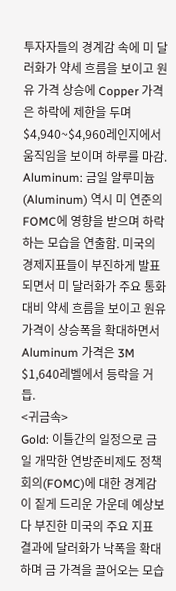투자자들의 경계감 속에 미 달러화가 약세 흐름을 보이고 원유 가격 상승에 Copper 가격은 하락에 제한을 두며 $4,940~$4,960레인지에서 움직임을 보이며 하루를 마감.
Aluminum: 금일 알루미늄(Aluminum) 역시 미 연준의 FOMC에 영향을 받으며 하락하는 모습을 연출함. 미국의 경제지표들이 부진하게 발표되면서 미 달러화가 주요 통화대비 약세 흐름을 보이고 원유 가격이 상승폭을 확대하면서 Aluminum 가격은 3M $1,640레벨에서 등락을 거듭.
<귀금속>
Gold: 이틀간의 일정으로 금일 개막한 연방준비제도 정책회의(FOMC)에 대한 경계감이 짙게 드리운 가운데 예상보다 부진한 미국의 주요 지표 결과에 달러화가 낙폭을 확대하며 금 가격을 끌어오는 모습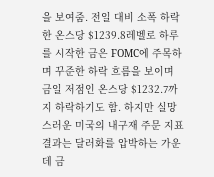을 보여줌. 전일 대비 소폭 하락한 온스당 $1239.8레벨로 하루를 시작한 금은 FOMC에 주목하며 꾸준한 하락 흐름을 보이며 금일 저점인 온스당 $1232.7까지 하락하기도 함. 하지만 실망스러운 미국의 내구재 주문 지표 결과는 달러화를 압박하는 가운데 금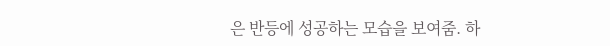은 반등에 성공하는 모습을 보여줌. 하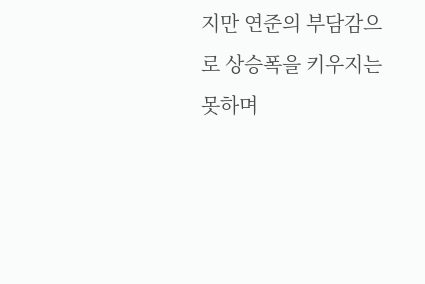지만 연준의 부담감으로 상승폭을 키우지는 못하며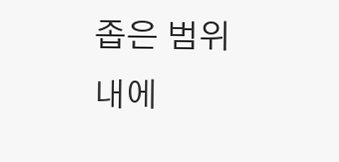좁은 범위 내에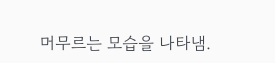머무르는 모습을 나타냄.